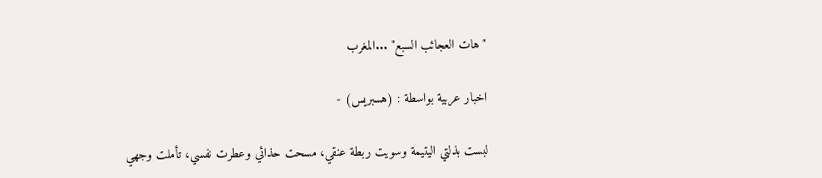"هات العجائب السبع" ...المغرب

اخبار عربية بواسطة : (هسبريس) -

لبست بذلتي اليتيمة وسويت ربطة عنقي، مسحت حذائي وعطرت نفسي، تأملت وجهي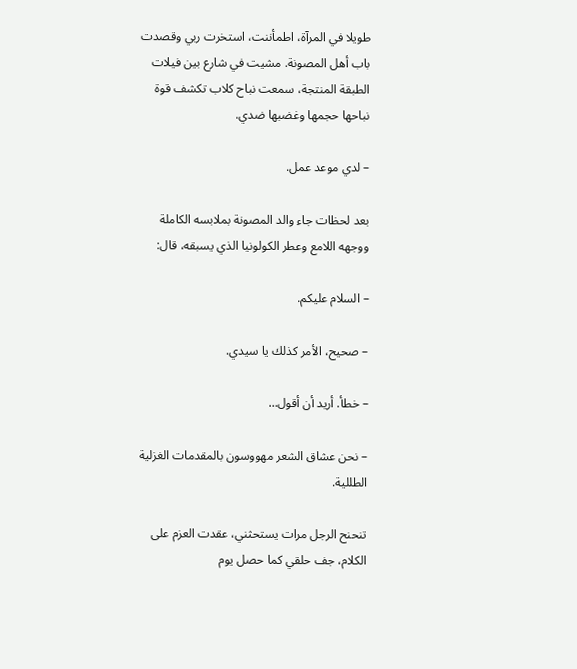طويلا في المرآة، اطمأننت، استخرت ربي وقصدت باب أهل المصونة. مشيت في شارع بين فيلات الطبقة المنتجة، سمعت نباح كلاب تكشف قوة نباحها حجمها وغضبها ضدي.

– لدي موعد عمل.

بعد لحظات جاء والد المصونة بملابسه الكاملة ووجهه اللامع وعطر الكولونيا الذي يسبقه، قال:

– السلام عليكم.

– صحيح، الأمر كذلك يا سيدي.

– خطأ. أريد أن أقول…

– نحن عشاق الشعر مهووسون بالمقدمات الغزلية الطللية.

تنحنح الرجل مرات يستحثني، عقدت العزم على الكلام، جف حلقي كما حصل يوم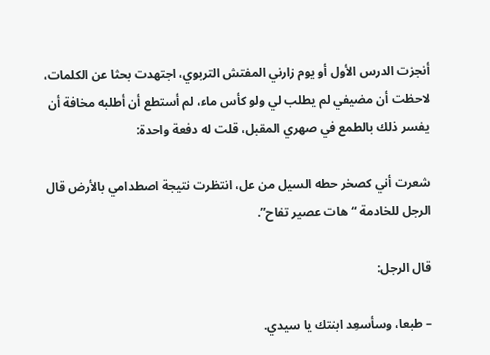أنجزت الدرس الأول أو يوم زارني المفتش التربوي، اجتهدت بحثا عن الكلمات، لاحظت أن مضيفي لم يطلب لي ولو كأس ماء، لم أستطع أن أطلبه مخافة أن يفسر ذلك بالطمع في صهري المقبل، قلت له دفعة واحدة:

شعرت أني كصخر حطه السيل من عل، انتظرت نتيجة اصطدامي بالأرض قال الرجل للخادمة “هات عصير تفاح”.

قال الرجل:

– طبعا، وسأسعِد ابنتك يا سيدي.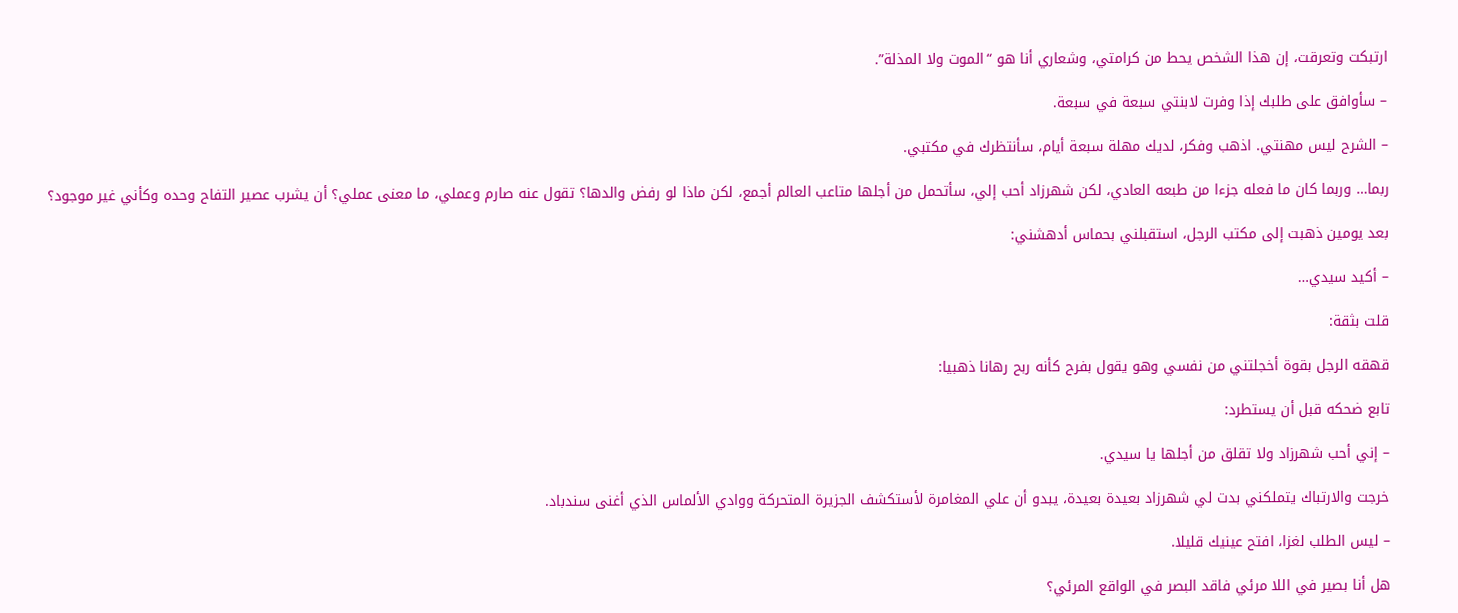ارتبكت وتعرقت، إن هذا الشخص يحط من كرامتي، وشعاري أنا هو “الموت ولا المذلة”.

– سأوافق على طلبك إذا وفرت لابنتي سبعة في سبعة.

– الشرح ليس مهنتي. اذهب وفكر، لديك مهلة سبعة أيام، سأنتظرك في مكتبي.

ربما… وربما كان ما فعله جزءا من طبعه العادي، لكن شهرزاد أحب إلي، سأتحمل من أجلها متاعب العالم أجمع، لكن ماذا لو رفض والدها؟ تقول عنه صارم وعملي، ما معنى عملي؟ أن يشرب عصير التفاح وحده وكأني غير موجود؟

بعد يومين ذهبت إلى مكتب الرجل، استقبلني بحماس أدهشني:

– أكيد سيدي…

قلت بثقة:

قهقه الرجل بقوة أخجلتني من نفسي وهو يقول بفرح كأنه ربح رهانا ذهبيا:

تابع ضحكه قبل أن يستطرد:

– إني أحب شهرزاد ولا تقلق من أجلها يا سيدي.

خرجت والارتباك يتملكني بدت لي شهرزاد بعيدة بعيدة، يبدو أن علي المغامرة لأستكشف الجزيرة المتحركة ووادي الألماس الذي أغنى سندباد.

– ليس الطلب لغزا، افتح عينيك قليلا.

هل أنا بصير في اللا مرئي فاقد البصر في الواقع المرئي؟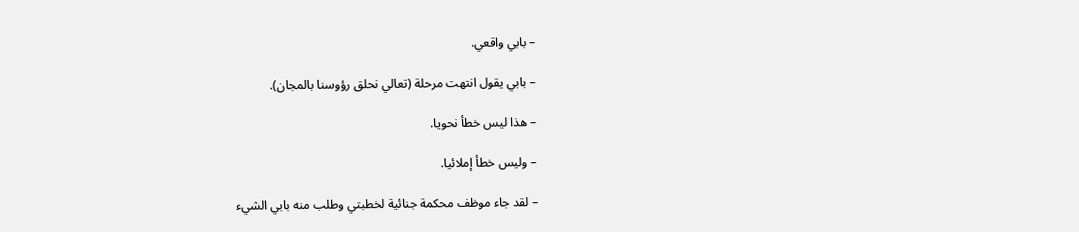– بابي واقعي.

– بابي يقول انتهت مرحلة (تعالي نحلق رؤوسنا بالمجان).

– هذا ليس خطأ نحويا.

– وليس خطأ إملائيا.

– لقد جاء موظف محكمة جنائية لخطبتي وطلب منه بابي الشيء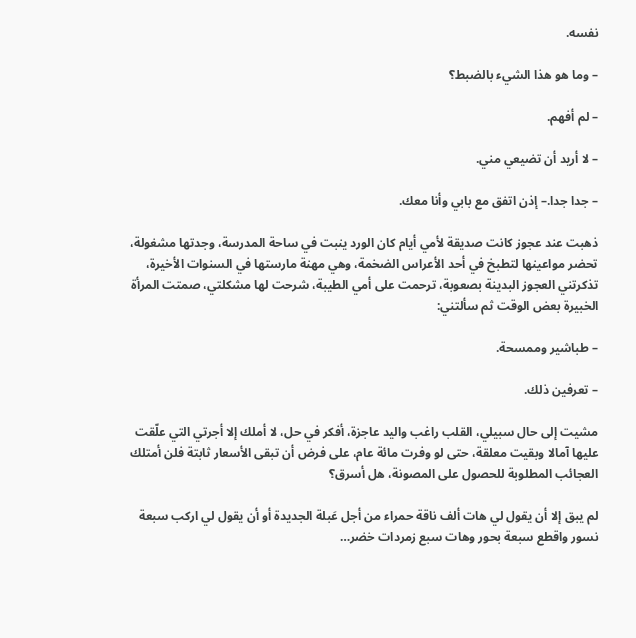نفسه.

– وما هو هذا الشيء بالضبط؟

– لم أفهم.

– لا أريد أن تضيعي مني.

– جدا جدا.– إذن اتفق مع بابي وأنا معك.

ذهبت عند عجوز كانت صديقة لأمي أيام كان الورد ينبت في ساحة المدرسة، وجدتها مشغولة، تحضر مواعينها لتطبخ في أحد الأعراس الضخمة، وهي مهنة مارستها في السنوات الأخيرة، تذكرتني العجوز البدينة بصعوبة، ترحمت على أمي الطيبة، شرحت لها مشكلتي، صمتت المرأة الخبيرة بعض الوقت ثم سألتني:

– طباشير وممسحة.

– تعرفين ذلك.

مشيت إلى حال سبيلي، القلب راغب واليد عاجزة، أفكر في حل، لا أملك إلا أجرتي التي علّقت عليها آمالا وبقيت معلقة، حتى لو وفرت مائة عام، على فرض أن تبقى الأسعار ثابتة فلن أمتلك العجائب المطلوبة للحصول على المصونة، هل أسرق؟

لم يبق إلا أن يقول لي هات ألف ناقة حمراء من أجل عَبلة الجديدة أو أن يقول لي اركب سبعة نسور واقطع سبعة بحور وهات سبع زمردات خضر…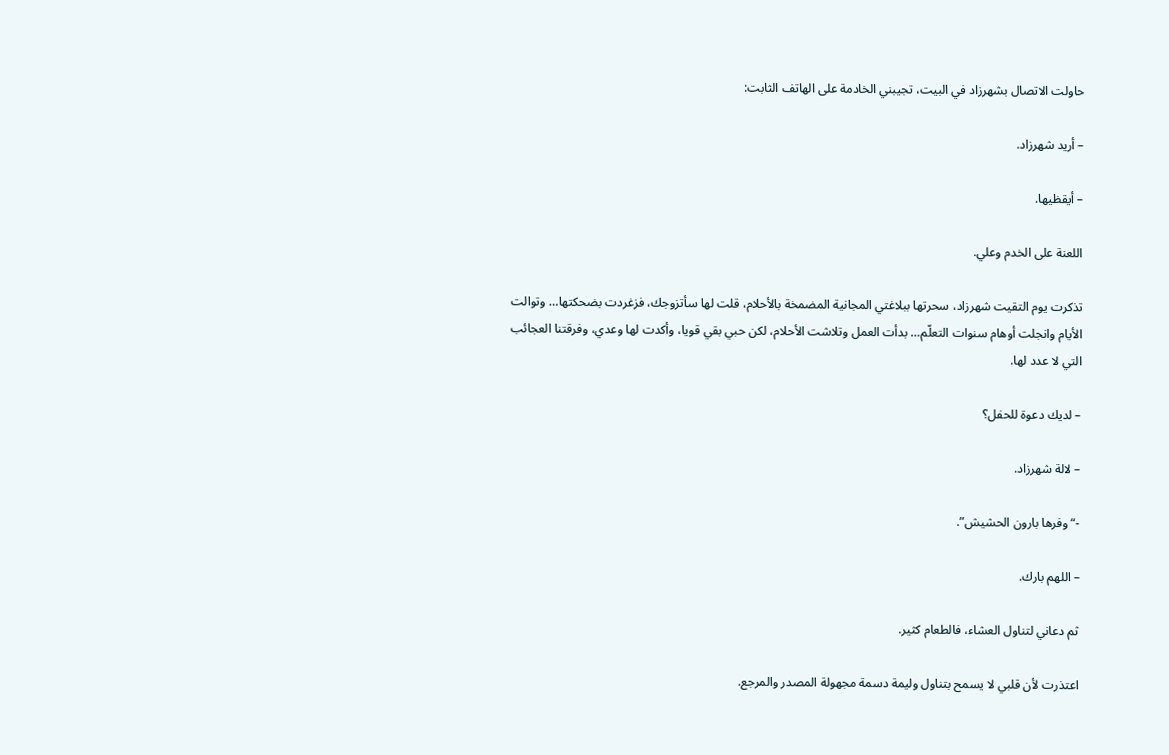حاولت الاتصال بشهرزاد في البيت، تجيبني الخادمة على الهاتف الثابت:

– أريد شهرزاد.

– أيقظيها.

اللعنة على الخدم وعلي.

تذكرت يوم التقيت شهرزاد، سحرتها ببلاغتي المجانية المضمخة بالأحلام، قلت لها سأتزوجك، فزغردت بضحكتها… وتوالت الأيام وانجلت أوهام سنوات التعلّم… بدأت العمل وتلاشت الأحلام، لكن حبي بقي قويا، وأكدت لها وعدي، وفرقتنا العجائب التي لا عدد لها.

– لديك دعوة للحفل؟

– لالة شهرزاد.

-“وفرها بارون الحشيش”.

– اللهم بارك.

ثم دعاني لتناول العشاء، فالطعام كثير.

اعتذرت لأن قلبي لا يسمح بتناول وليمة دسمة مجهولة المصدر والمرجع.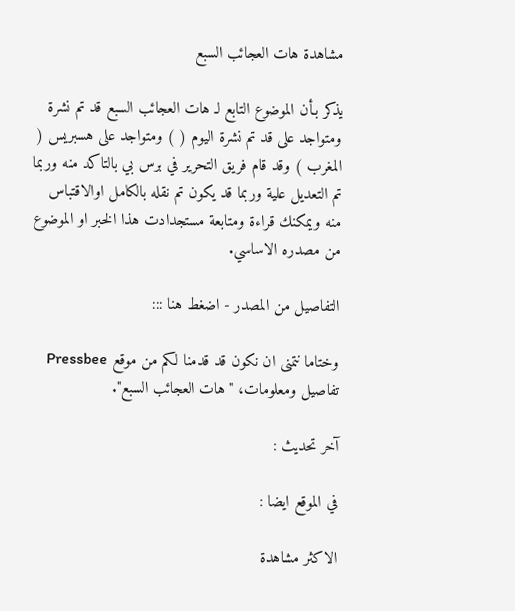مشاهدة هات العجائب السبع

يذكر بـأن الموضوع التابع لـ هات العجائب السبع قد تم نشرة ومتواجد على قد تم نشرة اليوم ( ) ومتواجد على هسبريس ( المغرب ) وقد قام فريق التحرير في برس بي بالتاكد منه وربما تم التعديل علية وربما قد يكون تم نقله بالكامل اوالاقتباس منه ويمكنك قراءة ومتابعة مستجدادت هذا الخبر او الموضوع من مصدره الاساسي.

التفاصيل من المصدر - اضغط هنا :::

وختاما نتمنى ان نكون قد قدمنا لكم من موقع Pressbee تفاصيل ومعلومات، "هات العجائب السبع".

آخر تحديث :

في الموقع ايضا :

الاكثر مشاهدة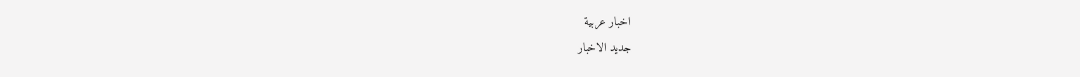اخبار عربية
جديد الاخبار